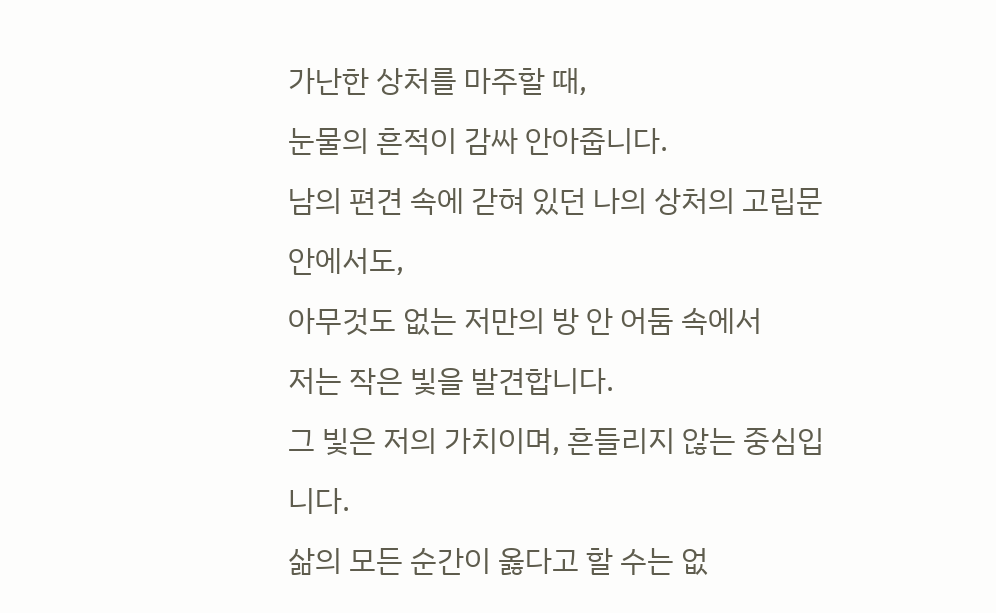가난한 상처를 마주할 때,
눈물의 흔적이 감싸 안아줍니다.
남의 편견 속에 갇혀 있던 나의 상처의 고립문 안에서도,
아무것도 없는 저만의 방 안 어둠 속에서
저는 작은 빛을 발견합니다.
그 빛은 저의 가치이며, 흔들리지 않는 중심입니다.
삶의 모든 순간이 옳다고 할 수는 없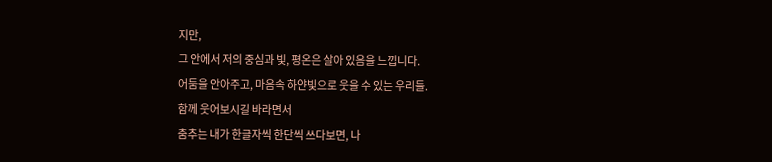지만,
그 안에서 저의 중심과 빛, 평온은 살아 있음을 느낍니다.
어둠을 안아주고, 마음속 하얀빛으로 웃을 수 있는 우리들.
함께 웃어보시길 바라면서
춤추는 내가 한글자씩 한단씩 쓰다보면, 나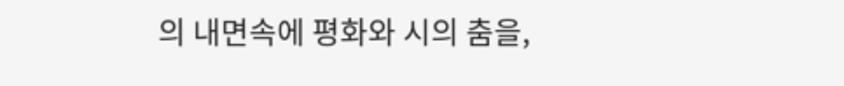의 내면속에 평화와 시의 춤을,